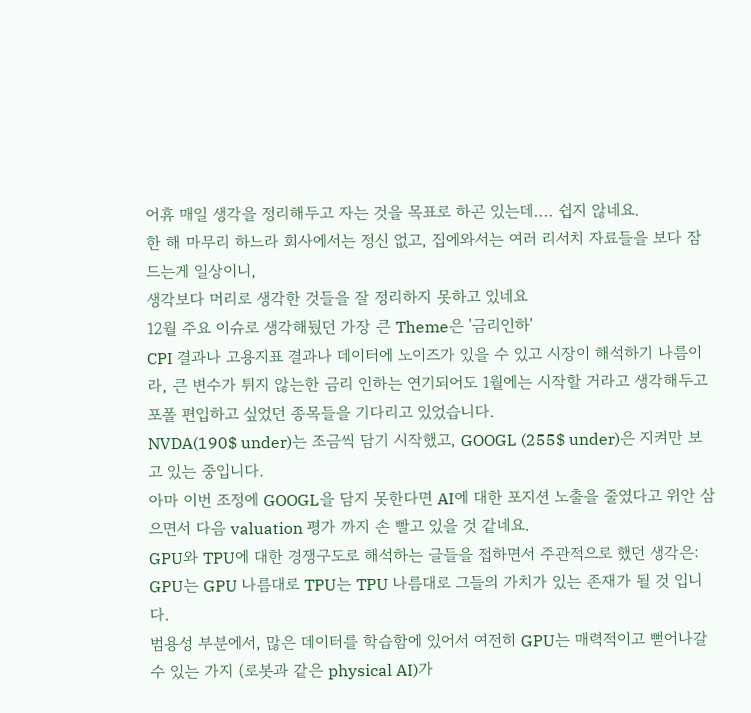어휴 매일 생각을 정리해두고 자는 것을 목표로 하곤 있는데.... 쉽지 않네요.
한 해 마무리 하느라 회사에서는 정신 없고, 집에와서는 여러 리서치 자료들을 보다 잠드는게 일상이니,
생각보다 머리로 생각한 것들을 잘 정리하지 못하고 있네요
12월 주요 이슈로 생각해뒀던 가장 큰 Theme은 '금리인하'
CPI 결과나 고용지표 결과나 데이터에 노이즈가 있을 수 있고 시장이 해석하기 나름이라, 큰 변수가 튀지 않는한 금리 인하는 연기되어도 1월에는 시작할 거라고 생각해두고 포폴 편입하고 싶었던 종목들을 기다리고 있었습니다.
NVDA(190$ under)는 조금씩 담기 시작했고, GOOGL (255$ under)은 지켜만 보고 있는 중입니다.
아마 이번 조정에 GOOGL을 담지 못한다면 AI에 대한 포지션 노출을 줄였다고 위안 삼으면서 다음 valuation 평가 까지 손 빨고 있을 것 같네요.
GPU와 TPU에 대한 경쟁구도로 해석하는 글들을 접하면서 주관적으로 했던 생각은: GPU는 GPU 나름대로 TPU는 TPU 나름대로 그들의 가치가 있는 존재가 될 것 입니다.
범용성 부분에서, 많은 데이터를 학습함에 있어서 여전히 GPU는 매력적이고 뻗어나갈 수 있는 가지 (로봇과 같은 physical AI)가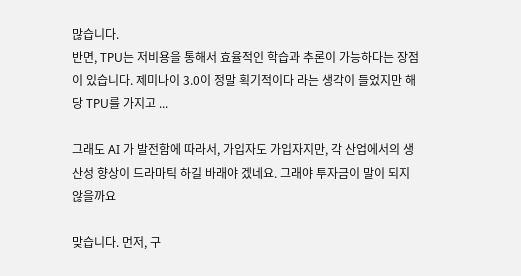많습니다.
반면, TPU는 저비용을 통해서 효율적인 학습과 추론이 가능하다는 장점이 있습니다. 제미나이 3.0이 정말 획기적이다 라는 생각이 들었지만 해당 TPU를 가지고 ...

그래도 AI 가 발전함에 따라서, 가입자도 가입자지만, 각 산업에서의 생산성 향상이 드라마틱 하길 바래야 겠네요. 그래야 투자금이 말이 되지 않을까요

맞습니다. 먼저, 구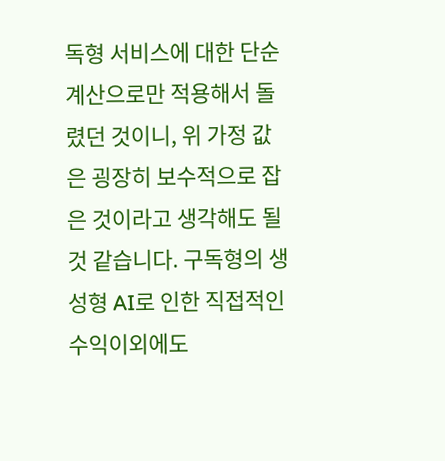독형 서비스에 대한 단순 계산으로만 적용해서 돌렸던 것이니, 위 가정 값은 굉장히 보수적으로 잡은 것이라고 생각해도 될 것 같습니다. 구독형의 생성형 AI로 인한 직접적인 수익이외에도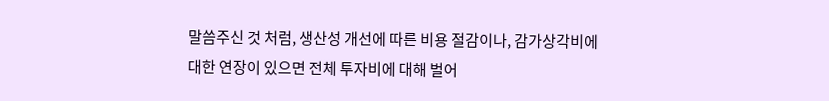말씀주신 것 처럼, 생산성 개선에 따른 비용 절감이나, 감가상각비에 대한 연장이 있으면 전체 투자비에 대해 벌어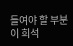들여야 할 부분이 희석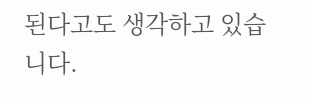된다고도 생각하고 있습니다.